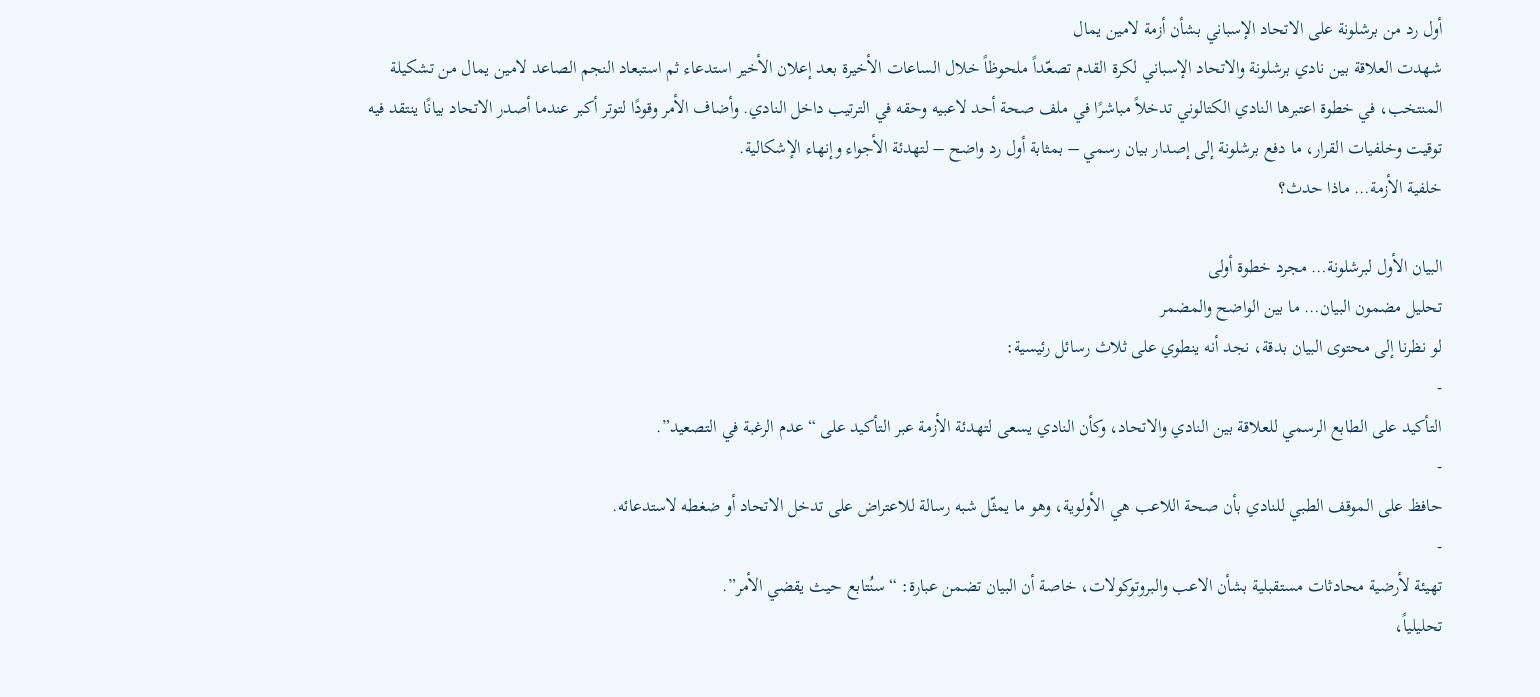أول رد من برشلونة على الاتحاد الإسباني بشأن أزمة لامين يمال
شهدت العلاقة بين نادي برشلونة والاتحاد الإسباني لكرة القدم تصعّداً ملحوظاً خلال الساعات الأخيرة بعد إعلان الأخير استدعاء ثم استبعاد النجم الصاعد لامين يمال من تشكيلة المنتخب، في خطوة اعتبرها النادي الكتالوني تدخلاً مباشرًا في ملف صحة أحد لاعبيه وحقه في الترتيب داخل النادي. وأضاف الأمر وقودًا لتوتر أكبر عندما أصدر الاتحاد بيانًا ينتقد فيه توقيت وخلفيات القرار، ما دفع برشلونة إلى إصدار بيان رسمي – بمثابة أول رد واضح – لتهدئة الأجواء وإنهاء الإشكالية.
خلفية الأزمة… ماذا حدث؟

البيان الأول لبرشلونة… مجرد خطوة أولى
تحليل مضمون البيان… ما بين الواضح والمضمر
لو نظرنا إلى محتوى البيان بدقة، نجد أنه ينطوي على ثلاث رسائل رئيسية:
-
التأكيد على الطابع الرسمي للعلاقة بين النادي والاتحاد، وكأن النادي يسعى لتهدئة الأزمة عبر التأكيد على “عدم الرغبة في التصعيد”.
-
حافظ على الموقف الطبي للنادي بأن صحة اللاعب هي الأولوية، وهو ما يمثّل شبه رسالة للاعتراض على تدخل الاتحاد أو ضغطه لاستدعائه.
-
تهيئة لأرضية محادثات مستقبلية بشأن الاعب والبروتوكولات، خاصة أن البيان تضمن عبارة: “سنُتابع حيث يقضي الأمر”.
تحليلياً،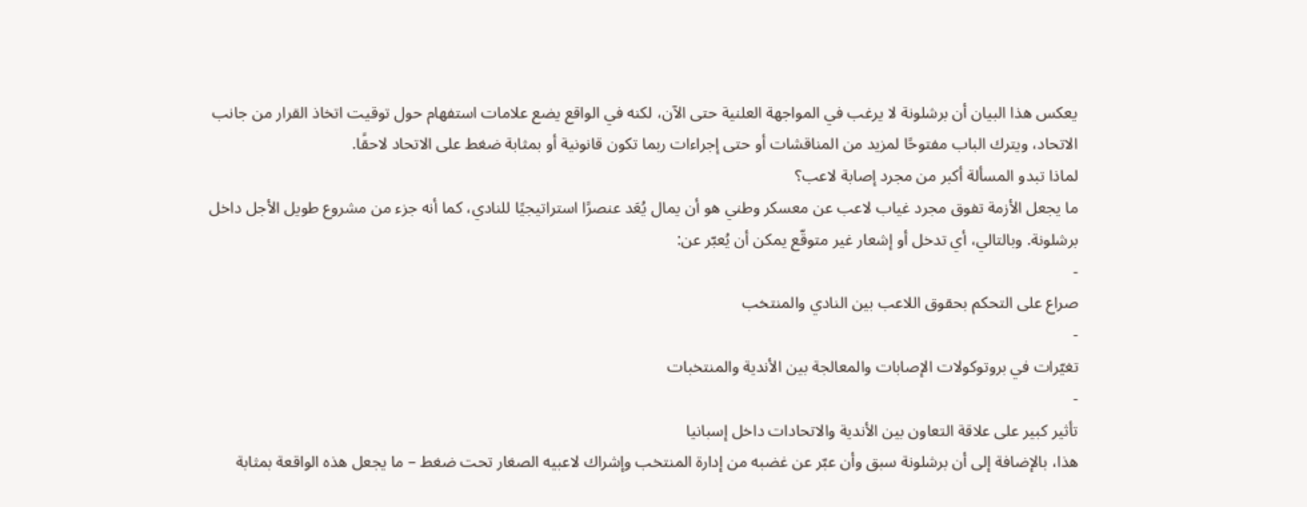يعكس هذا البيان أن برشلونة لا يرغب في المواجهة العلنية حتى الآن، لكنه في الواقع يضع علامات استفهام حول توقيت اتخاذ القرار من جانب الاتحاد، ويترك الباب مفتوحًا لمزيد من المناقشات أو حتى إجراءات ربما تكون قانونية أو بمثابة ضغط على الاتحاد لاحقًا.
لماذا تبدو المسألة أكبر من مجرد إصابة لاعب؟
ما يجعل الأزمة تفوق مجرد غياب لاعب عن معسكر وطني هو أن يمال يُعَد عنصرًا استراتيجيًا للنادي، كما أنه جزء من مشروع طويل الأجل داخل برشلونة. وبالتالي، أي تدخل أو إشعار غير متوقّع يمكن أن يُعبّر عن:
-
صراع على التحكم بحقوق اللاعب بين النادي والمنتخب
-
تغيّرات في بروتوكولات الإصابات والمعالجة بين الأندية والمنتخبات
-
تأثير كبير على علاقة التعاون بين الأندية والاتحادات داخل إسبانيا
هذا، بالإضافة إلى أن برشلونة سبق وأن عبّر عن غضبه من إدارة المنتخب وإشراك لاعبيه الصغار تحت ضغط – ما يجعل هذه الواقعة بمثابة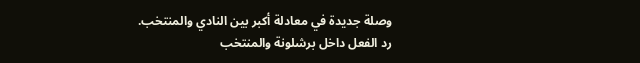وصلة جديدة في معادلة أكبر بين النادي والمنتخب.
رد الفعل داخل برشلونة والمنتخب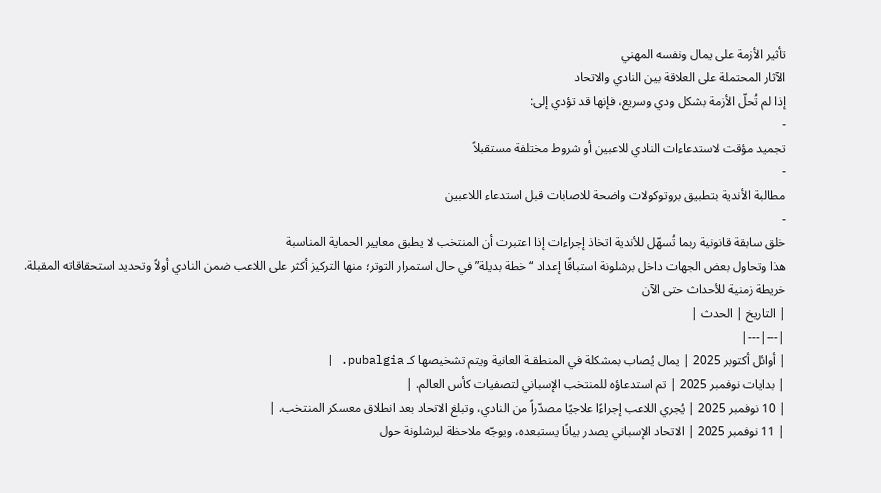تأثير الأزمة على يمال ونفسه المهني
الآثار المحتملة على العلاقة بين النادي والاتحاد
إذا لم تُحلّ الأزمة بشكل ودي وسريع، فإنها قد تؤدي إلى:
-
تجميد مؤقت لاستدعاءات النادي للاعبين أو شروط مختلفة مستقبلاً
-
مطالبة الأندية بتطبيق بروتوكولات واضحة للاصابات قبل استدعاء اللاعبين
-
خلق سابقة قانونية ربما تُسهّل للأندية اتخاذ إجراءات إذا اعتبرت أن المنتخب لا يطبق معايير الحماية المناسبة
هذا وتحاول بعض الجهات داخل برشلونة استباقًا إعداد “خطة بديلة” في حال استمرار التوتر؛ منها التركيز أكثر على اللاعب ضمن النادي أولاً وتحديد استحقاقاته المقبلة.
خريطة زمنية للأحداث حتى الآن
| التاريخ | الحدث |
|---|---|
| أوائل أكتوبر 2025 | يمال يُصاب بمشكلة في المنطقـة العانية ويتم تشخيصها كـ pubalgia. |
| بدايات نوفمبر 2025 | تم استدعاؤه للمنتخب الإسباني لتصفيات كأس العالم. |
| 10 نوفمبر 2025 | يُجري اللاعب إجراءًا علاجيًا مصدّراً من النادي، وتبلغ الاتحاد بعد انطلاق معسكر المنتخب. |
| 11 نوفمبر 2025 | الاتحاد الإسباني يصدر بيانًا يستبعده، ويوجّه ملاحظة لبرشلونة حول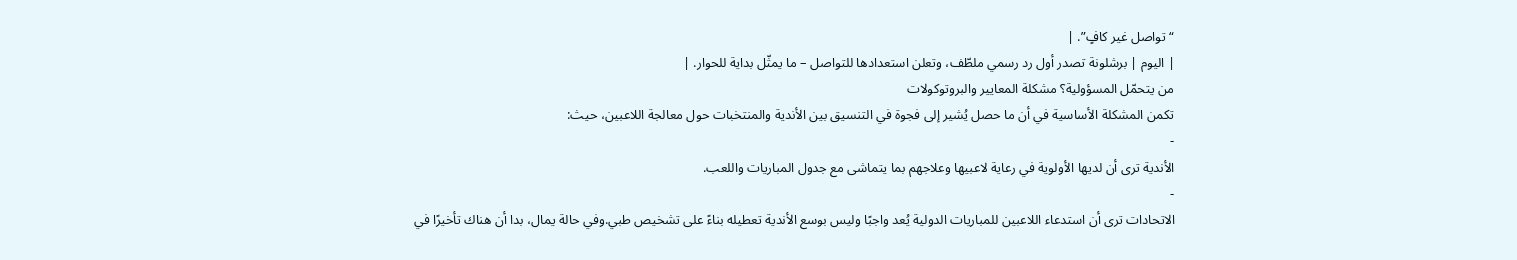“تواصل غير كافٍ”. |
| اليوم | برشلونة تصدر أول رد رسمي ملطّف، وتعلن استعدادها للتواصل – ما يمثّل بداية للحوار. |
من يتحمّل المسؤولية؟ مشكلة المعايير والبروتوكولات
تكمن المشكلة الأساسية في أن ما حصل يُشير إلى فجوة في التنسيق بين الأندية والمنتخبات حول معالجة اللاعبين، حيث:
-
الأندية ترى أن لديها الأولوية في رعاية لاعبيها وعلاجهم بما يتماشى مع جدول المباريات واللعب.
-
الاتحادات ترى أن استدعاء اللاعبين للمباريات الدولية يُعد واجبًا وليس بوسع الأندية تعطيله بناءً على تشخيص طبي.وفي حالة يمال، بدا أن هناك تأخيرًا في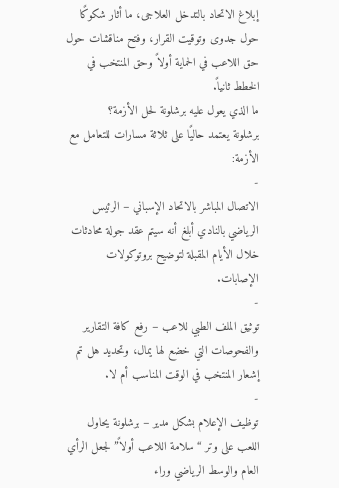إبلاغ الاتحاد بالتدخل العلاجى، ما أثار شكوكًا حول جدوى وتوقيت القرار، وفتح مناقشات حول حق اللاعب في الحماية أولاً وحق المنتخب في الخطط ثانياً.
ما الذي يعول عليه برشلونة لحل الأزمة؟
برشلونة يعتمد حاليًا على ثلاثة مسارات للتعامل مع الأزمة:
-
الاتصال المباشر بالاتحاد الإسباني – الرئيس الرياضي بالنادي أبلغ أنه سيتم عقد جولة محادثات خلال الأيام المقبلة لتوضيح بروتوكولات الإصابات.
-
توثيق الملف الطبي للاعب – رفع كافة التقارير والفحوصات التي خضع لها يمال، وتحديد هل تم إشعار المنتخب في الوقت المناسب أم لا.
-
توظيف الإعلام بشكل مدير – برشلونة يحاول اللعب على وتر “سلامة اللاعب أولاً” لجعل الرأي العام والوسط الرياضي وراء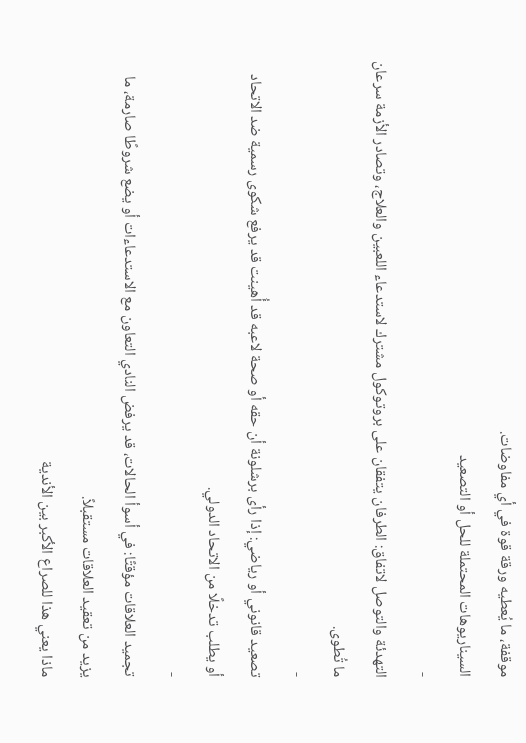موقفة، ما يُعطيه ورقة قوة في أي مفاوضات.
السيناريوهات المحتملة للحل أو التصعيد
-
التهدئة والتوصل لاتفاق: الطرفان يتفقان على بروتوكول مشترك لاستدعاء اللعبين والعلاج، وتصادر الأزمة سرعان ما تُطوى.
-
تصعيد قانوني أو رياضي: إذا رأى برشلونة أن حقه أو صحة لاعبه قد أُهينت قد يرفع شكوى رسمية ضد الاتحاد أو يطلب تدخلًا من الاتحاد الدولي.
-
تجميد العلاقات مؤقتًا: في أسوأ الحالات، قد يرفض النادي التعاون مع الاستدعاءات أو يضع شروطًا صارمة، ما يزيد من تعقيد العلاقات مستقبلاً.
ماذا يعني هذا للصراع الأكبر بين الأندية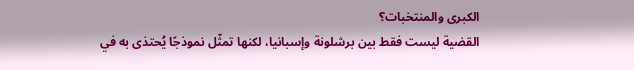الكبرى والمنتخبات؟
القضية ليست فقط بين برشلونة وإسبانيا، لكنها تمثّل نموذجًا يُحتذى به في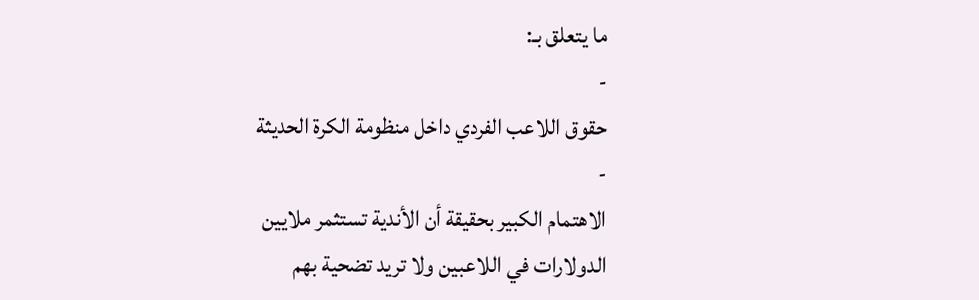ما يتعلق بـ:
-
حقوق اللاعب الفردي داخل منظومة الكرة الحديثة
-
الاهتمام الكبير بحقيقة أن الأندية تستثمر ملايين الدولارات في اللاعبين ولا تريد تضحية بهم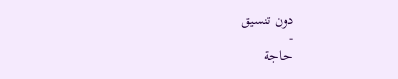دون تنسيق
-
حاجة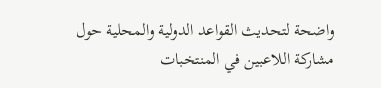واضحة لتحديث القواعد الدولية والمحلية حول مشاركة اللاعبين في المنتخبات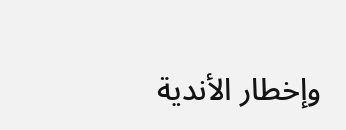وإخطار الأندية